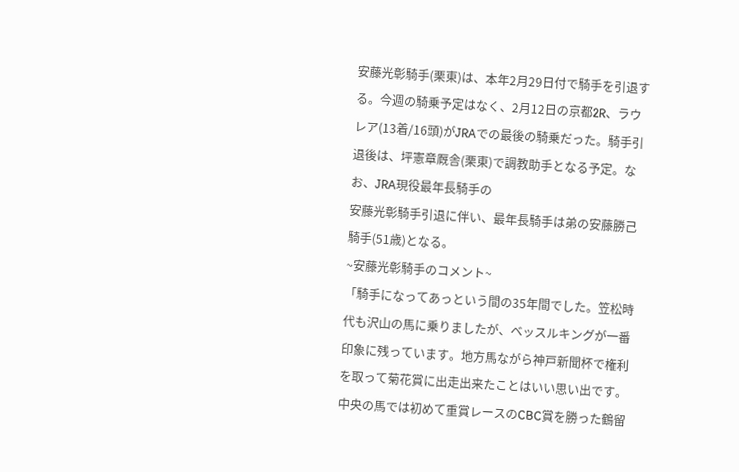安藤光彰騎手(栗東)は、本年2月29日付で騎手を引退する。今週の騎乗予定はなく、2月12日の京都2R、ラウレア(13着/16頭)がJRAでの最後の騎乗だった。騎手引退後は、坪憲章厩舎(栗東)で調教助手となる予定。なお、JRA現役最年長騎手の
安藤光彰騎手引退に伴い、最年長騎手は弟の安藤勝己騎手(51歳)となる。
~安藤光彰騎手のコメント~
「騎手になってあっという間の35年間でした。笠松時代も沢山の馬に乗りましたが、ベッスルキングが一番印象に残っています。地方馬ながら神戸新聞杯で権利を取って菊花賞に出走出来たことはいい思い出です。中央の馬では初めて重賞レースのCBC賞を勝った鶴留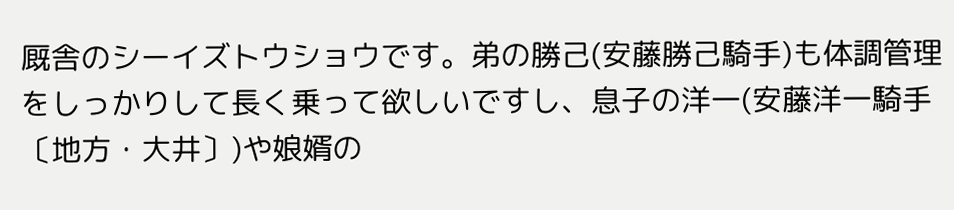厩舎のシーイズトウショウです。弟の勝己(安藤勝己騎手)も体調管理をしっかりして長く乗って欲しいですし、息子の洋一(安藤洋一騎手〔地方・大井〕)や娘婿の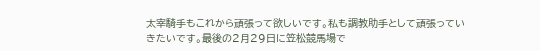太宰騎手もこれから頑張って欲しいです。私も調教助手として頑張っていきたいです。最後の2月29日に笠松競馬場で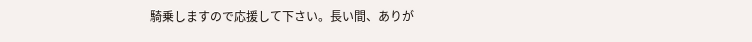騎乗しますので応援して下さい。長い間、ありが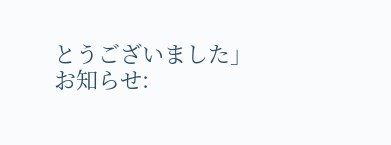とうございました」
お知らせ: